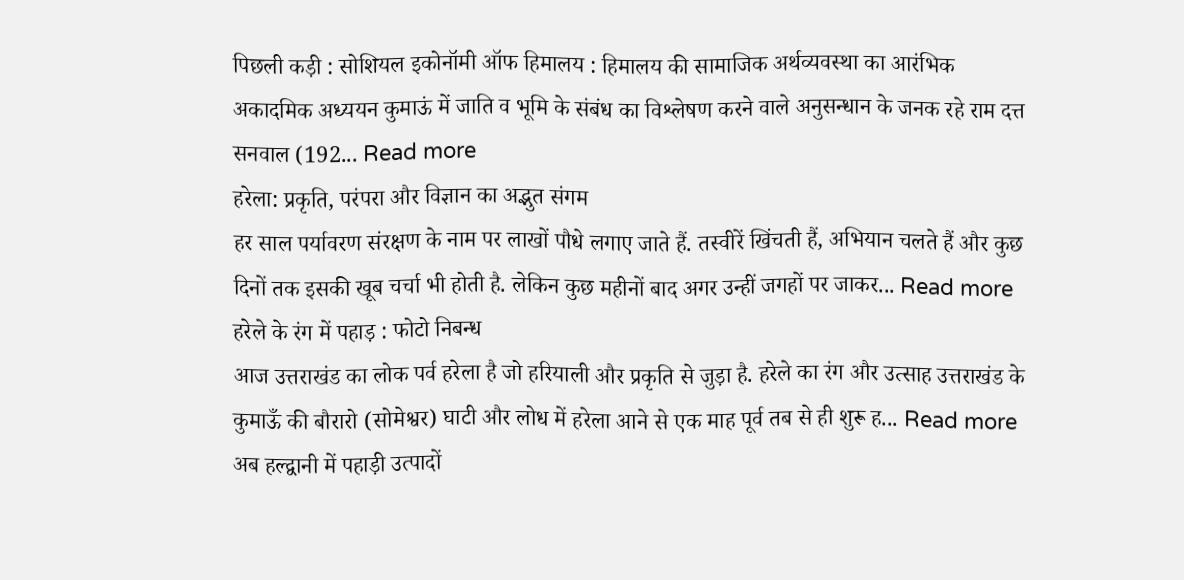पिछली कड़ी : सोशियल इकोनॉमी ऑफ हिमालय : हिमालय की सामाजिक अर्थव्यवस्था का आरंभिक अकादमिक अध्ययन कुमाऊं में जाति व भूमि के संबंध का विश्लेषण करने वाले अनुसन्धान के जनक रहे राम दत्त सनवाल (192... Read more
हरेला: प्रकृति, परंपरा और विज्ञान का अद्भुत संगम
हर साल पर्यावरण संरक्षण के नाम पर लाखों पौधे लगाए जाते हैं. तस्वीरें खिंचती हैं, अभियान चलते हैं और कुछ दिनों तक इसकी खूब चर्चा भी होती है. लेकिन कुछ महीनों बाद अगर उन्हीं जगहों पर जाकर... Read more
हरेले के रंग में पहाड़ : फोटो निबन्ध
आज उत्तराखंड का लोक पर्व हरेला है जो हरियाली और प्रकृति से जुड़ा है. हरेले का रंग और उत्साह उत्तराखंड के कुमाऊँ की बौरारो (सोमेश्वर) घाटी और लोध में हरेला आने से एक माह पूर्व तब से ही शुरू ह... Read more
अब हल्द्वानी में पहाड़ी उत्पादों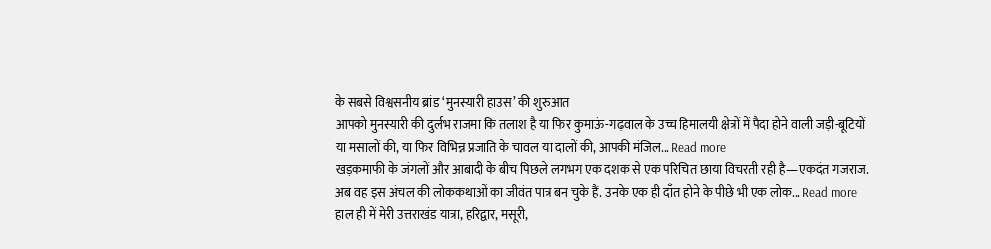के सबसे विश्वसनीय ब्रांड ‘मुनस्यारी हाउस’ की शुरुआत
आपको मुनस्यारी की दुर्लभ राजमा कि तलाश है या फिर कुमाऊं-गढ़वाल के उच्च हिमालयी क्षेत्रों में पैदा होने वाली जड़ी-बूटियों या मसालों की, या फिर विभिन्न प्रजाति के चावल या दालों की, आपकी मंजिल... Read more
खड़कमाफी के जंगलों और आबादी के बीच पिछले लगभग एक दशक से एक परिचित छाया विचरती रही है—एकदंत गजराज. अब वह इस अंचल की लोककथाओं का जीवंत पात्र बन चुके हैं. उनके एक ही दाँत होने के पीछे भी एक लोक... Read more
हाल ही में मेरी उत्तराखंड यात्रा, हरिद्वार, मसूरी,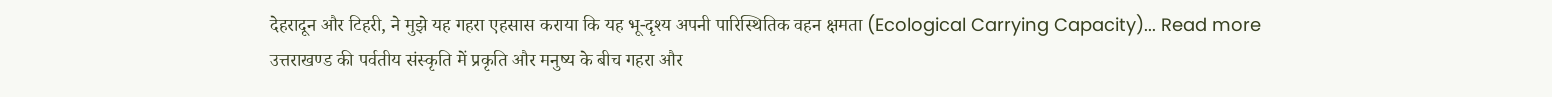देहरादून और टिहरी, ने मुझे यह गहरा एहसास कराया कि यह भू-दृश्य अपनी पारिस्थितिक वहन क्षमता (Ecological Carrying Capacity)... Read more
उत्तराखण्ड की पर्वतीय संस्कृति में प्रकृति और मनुष्य के बीच गहरा और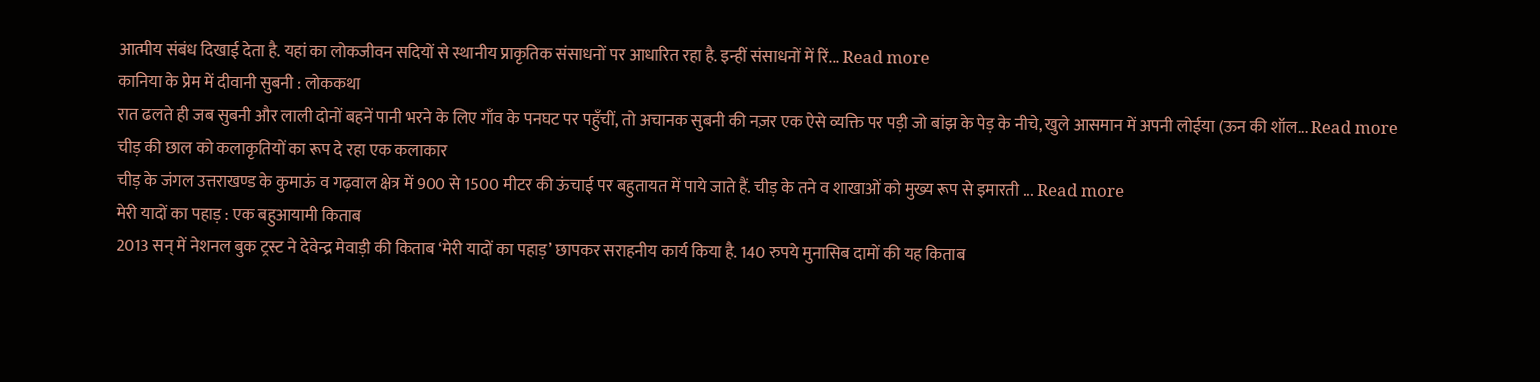आत्मीय संबंध दिखाई देता है. यहां का लोकजीवन सदियों से स्थानीय प्राकृतिक संसाधनों पर आधारित रहा है. इन्हीं संसाधनों में रिं... Read more
कानिया के प्रेम में दीवानी सुबनी : लोककथा
रात ढलते ही जब सुबनी और लाली दोनों बहनें पानी भरने के लिए गाँव के पनघट पर पहुँचीं, तो अचानक सुबनी की नज़र एक ऐसे व्यक्ति पर पड़ी जो बांझ के पेड़ के नीचे, खुले आसमान में अपनी लोईया (ऊन की शॉल... Read more
चीड़ की छाल को कलाकृतियों का रूप दे रहा एक कलाकार
चीड़ के जंगल उत्तराखण्ड के कुमाऊं व गढ़वाल क्षेत्र में 900 से 1500 मीटर की ऊंचाई पर बहुतायत में पाये जाते हैं. चीड़ के तने व शाखाओं को मुख्य रूप से इमारती ... Read more
मेरी यादों का पहाड़ : एक बहुआयामी किताब
2013 सन् में नेशनल बुक ट्रस्ट ने देवेन्द्र मेवाड़ी की किताब ‘मेरी यादों का पहाड़’ छापकर सराहनीय कार्य किया है. 140 रुपये मुनासिब दामों की यह किताब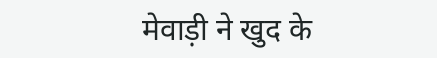मेवाड़ी ने खुद के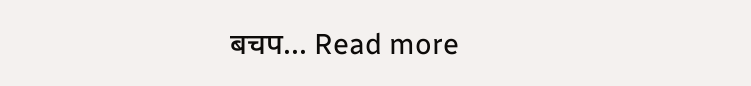बचप... Read more